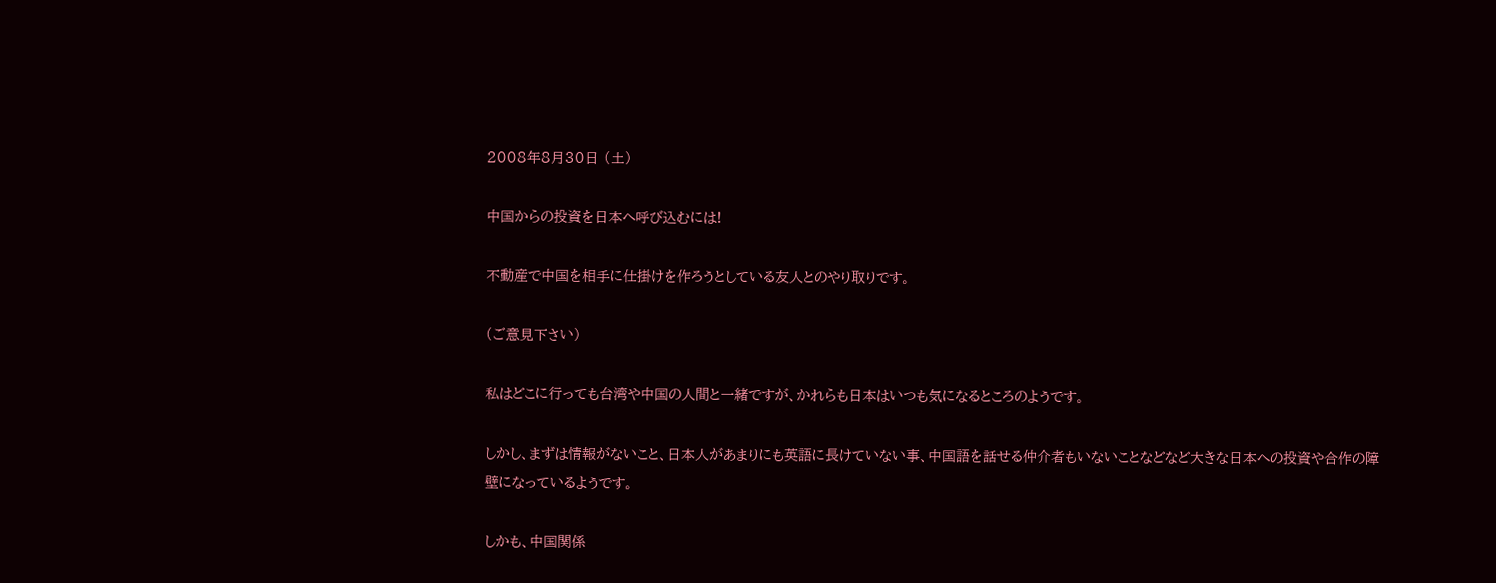2008年8月30日 (土)

中国からの投資を日本へ呼び込むには!

不動産で中国を相手に仕掛けを作ろうとしている友人とのやり取りです。

(ご意見下さい)

私はどこに行っても台湾や中国の人間と一緒ですが、かれらも日本はいつも気になるところのようです。

しかし、まずは情報がないこと、日本人があまりにも英語に長けていない事、中国語を話せる仲介者もいないことなどなど大きな日本への投資や合作の障壁になっているようです。

しかも、中国関係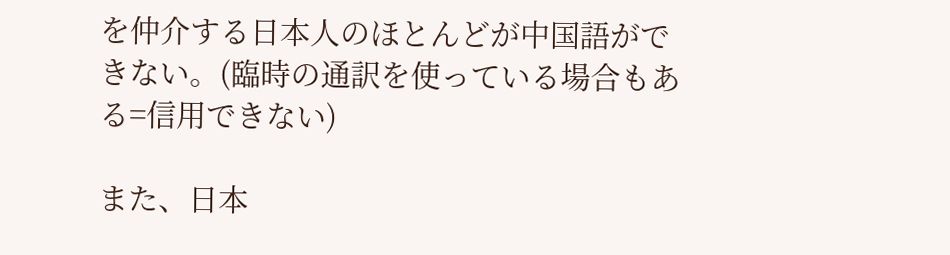を仲介する日本人のほとんどが中国語ができない。(臨時の通訳を使っている場合もある=信用できない)

また、日本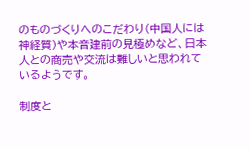のものづくりへのこだわり(中国人には神経質)や本音建前の見極めなど、日本人との商売や交流は難しいと思われているようです。

制度と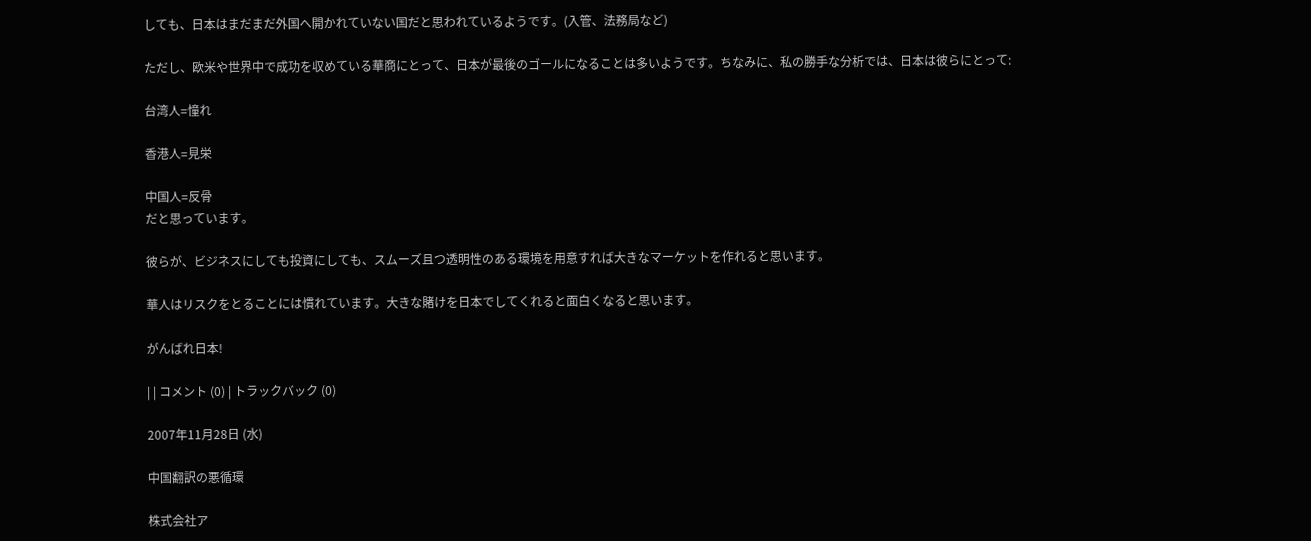しても、日本はまだまだ外国へ開かれていない国だと思われているようです。(入管、法務局など)

ただし、欧米や世界中で成功を収めている華商にとって、日本が最後のゴールになることは多いようです。ちなみに、私の勝手な分析では、日本は彼らにとって:

台湾人=憧れ

香港人=見栄

中国人=反骨
だと思っています。

彼らが、ビジネスにしても投資にしても、スムーズ且つ透明性のある環境を用意すれば大きなマーケットを作れると思います。

華人はリスクをとることには慣れています。大きな賭けを日本でしてくれると面白くなると思います。

がんばれ日本!

| | コメント (0) | トラックバック (0)

2007年11月28日 (水)

中国翻訳の悪循環

株式会社ア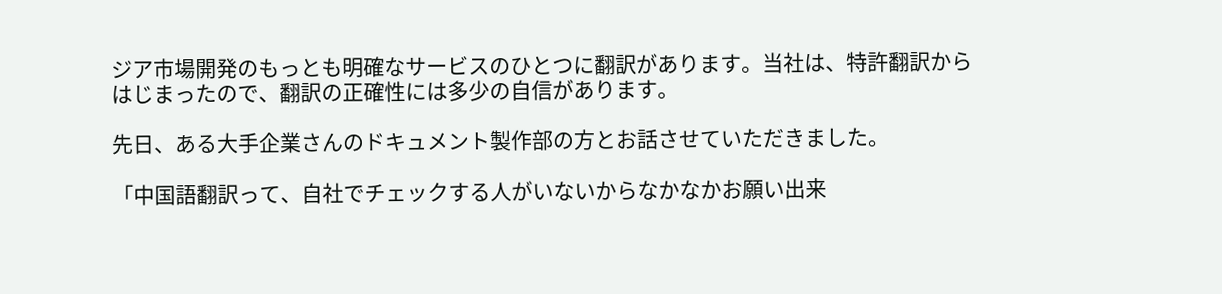ジア市場開発のもっとも明確なサービスのひとつに翻訳があります。当社は、特許翻訳からはじまったので、翻訳の正確性には多少の自信があります。

先日、ある大手企業さんのドキュメント製作部の方とお話させていただきました。

「中国語翻訳って、自社でチェックする人がいないからなかなかお願い出来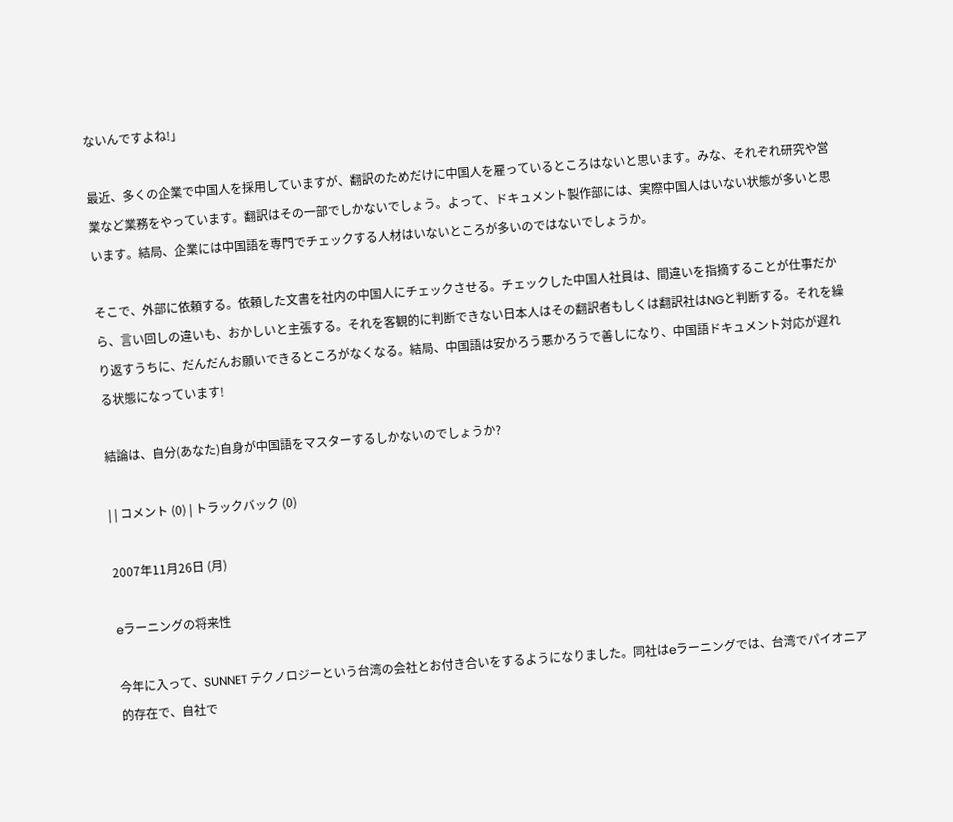ないんですよね!」

最近、多くの企業で中国人を採用していますが、翻訳のためだけに中国人を雇っているところはないと思います。みな、それぞれ研究や営業など業務をやっています。翻訳はその一部でしかないでしょう。よって、ドキュメント製作部には、実際中国人はいない状態が多いと思います。結局、企業には中国語を専門でチェックする人材はいないところが多いのではないでしょうか。

そこで、外部に依頼する。依頼した文書を社内の中国人にチェックさせる。チェックした中国人社員は、間違いを指摘することが仕事だから、言い回しの違いも、おかしいと主張する。それを客観的に判断できない日本人はその翻訳者もしくは翻訳社はNGと判断する。それを繰り返すうちに、だんだんお願いできるところがなくなる。結局、中国語は安かろう悪かろうで善しになり、中国語ドキュメント対応が遅れる状態になっています!

結論は、自分(あなた)自身が中国語をマスターするしかないのでしょうか?

| | コメント (0) | トラックバック (0)

2007年11月26日 (月)

eラーニングの将来性

今年に入って、SUNNET テクノロジーという台湾の会社とお付き合いをするようになりました。同社はeラーニングでは、台湾でパイオニア的存在で、自社で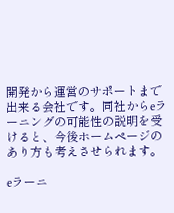開発から運営のサポートまで出来る会社です。同社からeラーニングの可能性の説明を受けると、今後ホームページのあり方も考えさせられます。

eラーニ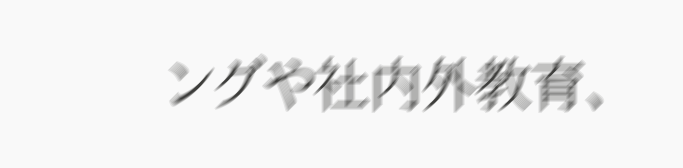ングや社内外教育、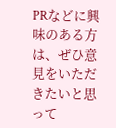PRなどに興味のある方は、ぜひ意見をいただきたいと思って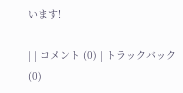います!

| | コメント (0) | トラックバック (0)